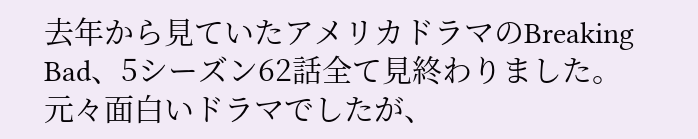去年から見ていたアメリカドラマのBreaking Bad、5シーズン62話全て見終わりました。
元々面白いドラマでしたが、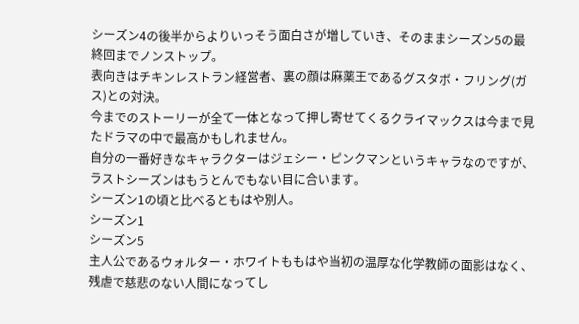シーズン4の後半からよりいっそう面白さが増していき、そのままシーズン5の最終回までノンストップ。
表向きはチキンレストラン経営者、裏の顔は麻薬王であるグスタボ・フリング(ガス)との対決。
今までのストーリーが全て一体となって押し寄せてくるクライマックスは今まで見たドラマの中で最高かもしれません。
自分の一番好きなキャラクターはジェシー・ピンクマンというキャラなのですが、ラストシーズンはもうとんでもない目に合います。
シーズン1の頃と比べるともはや別人。
シーズン1
シーズン5
主人公であるウォルター・ホワイトももはや当初の温厚な化学教師の面影はなく、残虐で慈悲のない人間になってし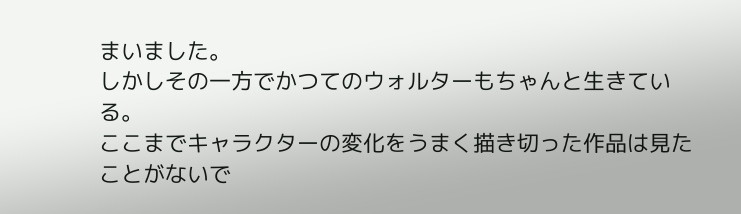まいました。
しかしその一方でかつてのウォルターもちゃんと生きている。
ここまでキャラクターの変化をうまく描き切った作品は見たことがないで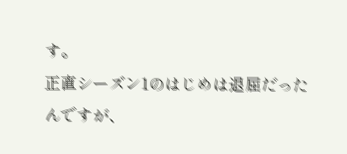す。
正直シーズン1のはじめは退屈だったんですが、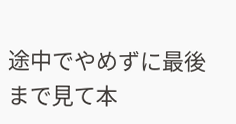途中でやめずに最後まで見て本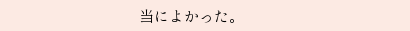当によかった。